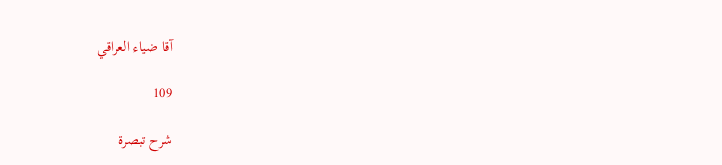آقا ضياء العراقي

109

شرح تبصرة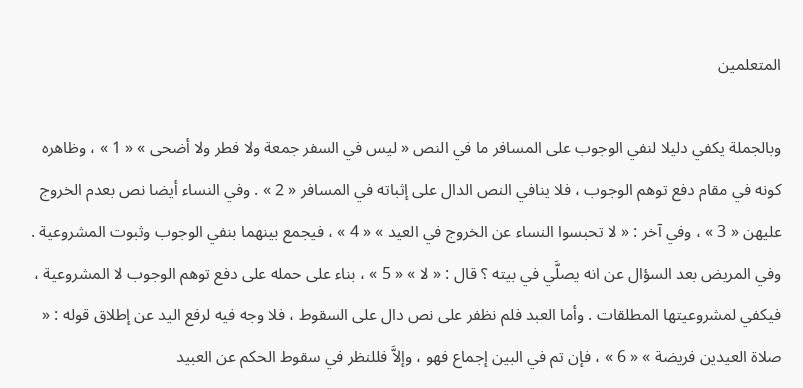المتعلمين

وبالجملة يكفي دليلا لنفي الوجوب على المسافر ما في النص « ليس في السفر جمعة ولا فطر ولا أضحى » « 1 » ، وظاهره كونه في مقام دفع توهم الوجوب ، فلا ينافي النص الدال على إثباته في المسافر « 2 » . وفي النساء أيضا نص بعدم الخروج عليهن « 3 » ، وفي آخر : « لا تحبسوا النساء عن الخروج في العيد » « 4 » ، فيجمع بينهما بنفي الوجوب وثبوت المشروعية . وفي المريض بعد السؤال عن انه يصلَّي في بيته ؟ قال : « لا » « 5 » ، بناء على حمله على دفع توهم الوجوب لا المشروعية ، فيكفي لمشروعيتها المطلقات . وأما العبد فلم نظفر على نص دال على السقوط ، فلا وجه فيه لرفع اليد عن إطلاق قوله : « صلاة العيدين فريضة » « 6 » ، فإن تم في البين إجماع فهو ، وإلاَّ فللنظر في سقوط الحكم عن العبيد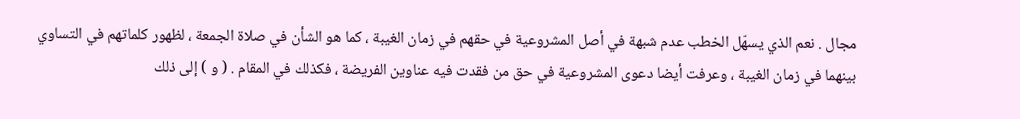مجال . نعم الذي يسهّل الخطب عدم شبهة في أصل المشروعية في حقهم في زمان الغيبة ، كما هو الشأن في صلاة الجمعة ، لظهور كلماتهم في التساوي بينهما في زمان الغيبة ، وعرفت أيضا دعوى المشروعية في حق من فقدت فيه عناوين الفريضة ، فكذلك في المقام . ( و ) إلى ذلك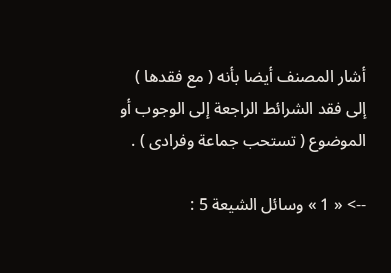أشار المصنف أيضا بأنه ( مع فقدها ) إلى فقد الشرائط الراجعة إلى الوجوب أو الموضوع ( تستحب جماعة وفرادى ) .

--> « 1 » وسائل الشيعة 5 :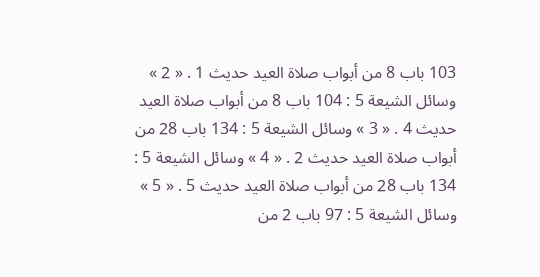103 باب 8 من أبواب صلاة العيد حديث 1 . « 2 » وسائل الشيعة 5 : 104 باب 8 من أبواب صلاة العيد حديث 4 . « 3 » وسائل الشيعة 5 : 134 باب 28 من أبواب صلاة العيد حديث 2 . « 4 » وسائل الشيعة 5 : 134 باب 28 من أبواب صلاة العيد حديث 5 . « 5 » وسائل الشيعة 5 : 97 باب 2 من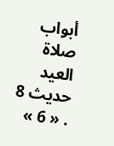أبواب صلاة العيد حديث 8 . « 6 »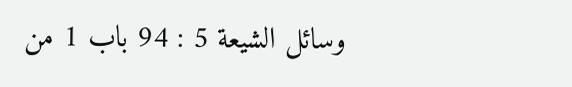وسائل الشيعة 5 : 94 باب 1 من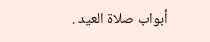أبواب صلاة العيد .